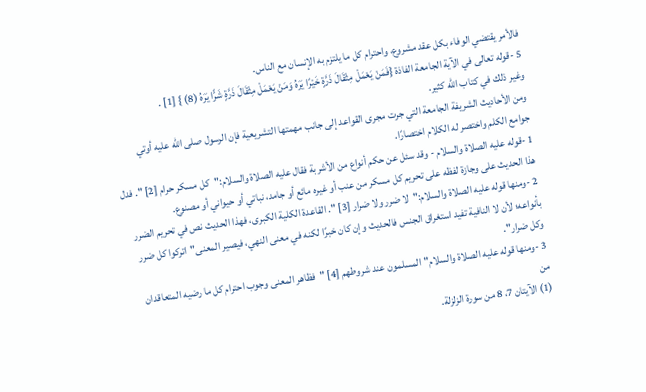فالأمر يقتضي الوفاء بكل عقد مشروع، واحترام كل ما يلتزم به الإنسان مع الناس.
5 -قوله تعالى في الآية الجامعة الفاذة {فَمَنْ يَعْمَلْ مِثْقَالَ ذَرَّةٍ خَيْرًا يَرَهُ وَمَنْ يَعْمَلْ مِثْقَالَ ذَرَّةٍ شَرًّا يَرَهُ (8) } [1] .
وغير ذلك في كتاب الله كثير.
ومن الأحاديث الشريفة الجامعة التي جرت مجرى القواعد إلى جانب مهمتها التشريعية فإن الرسول صلى الله عليه أوتي جوامع الكلم واختصر له الكلام اختصارًا.
1 -قوله عليه الصلاة والسلام - وقد سئل عن حكم أنواع من الأشربة فقال عليه الصلاة والسلام:"كل مسكر حرام [2] ". فدل هذا الحديث على وجازة لفظه على تحريم كل مسكر من عنب أو غيره مائع أو جامد، نباتي أو حيواني أو مصنوع.
2 -ومنها قوله عليه الصلاة والسلام:"لا ضرر ولا ضرار [3] ". القاعدة الكلية الكبرى، فهذا الحديث نص في تحريم الضرر بأنواعه؛ لأن لا النافية تفيد استغراق الجنس فالحديث وإن كان خبرًا لكنه في معنى النهي، فيصير المعنى"اتركوا كل ضرر وكل ضرار".
3 -ومنها قوله عليه الصلاة والسلام"المسلمون عند شروطهم [4] "فظاهر المعنى وجوب احترام كل ما رضيه المتعاقدان من
(1) الآيتان 7، 8 من سورة الزلزلة.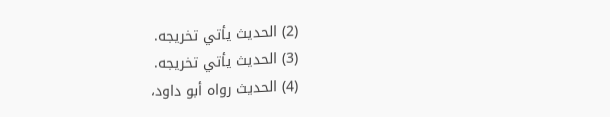(2) الحديث يأتي تخريجه.
(3) الحديث يأتي تخريجه.
(4) الحديث رواه أبو داود،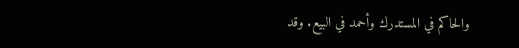والحاكم في المستدرك وأحمد في البيع. وقد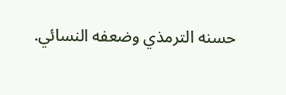حسنه الترمذي وضعفه النسائي.